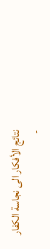نتائج الأفكار الى نجاسة الكفار -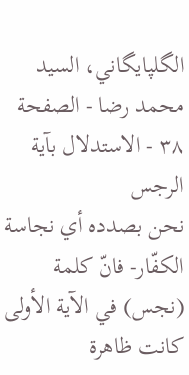الگلپايگاني، السيد محمد رضا - الصفحة ٣٨ - الاستدلال بآية الرجس
نحن بصدده أي نجاسة الكفّار- فانّ كلمة (نجس) في الآية الأولى كانت ظاهرة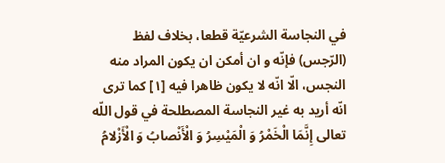في النجاسة الشرعيّة قطعا، بخلاف لفظ (الرّجس) فإنّه و ان أمكن ان يكون المراد منه النجس، الّا انّه لا يكون ظاهرا فيه [١] كما ترى انّه أريد به غير النجاسة المصطلحة في قول اللّه تعالى إِنَّمَا الْخَمْرُ وَ الْمَيْسِرُ وَ الْأَنْصابُ وَ الْأَزْلامُ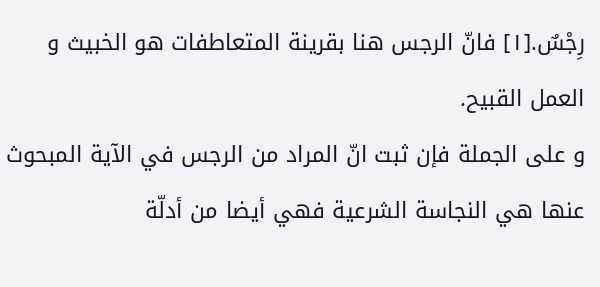رِجْسٌ.[١] فانّ الرجس هنا بقرينة المتعاطفات هو الخبيث و العمل القبيح.
و على الجملة فإن ثبت انّ المراد من الرجس في الآية المبحوث عنها هي النجاسة الشرعية فهي أيضا من أدلّة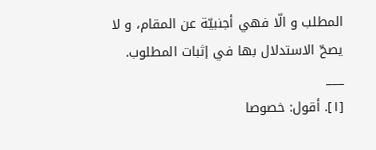المطلب و الّا فهي أجنبيّة عن المقام، و لا يصحّ الاستدلال بها في إثبات المطلوب.
___
[١]. أقول: خصوصا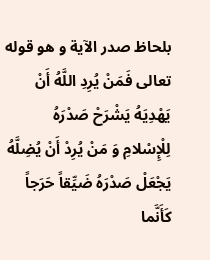بلحاظ صدر الآية و هو قوله تعالى فَمَنْ يُرِدِ اللَّهُ أَنْ يَهْدِيَهُ يَشْرَحْ صَدْرَهُ
لِلْإِسْلامِ وَ مَنْ يُرِدْ أَنْ يُضِلَّهُ يَجْعَلْ صَدْرَهُ ضَيِّقاً حَرَجاً
كَأَنَّما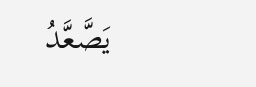يَصَّعَّدُ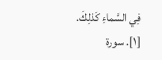فِي السَّماءِ كَذلِكَ.
[١]. سورة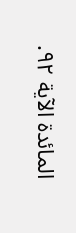المائدة الآية ٩٢.